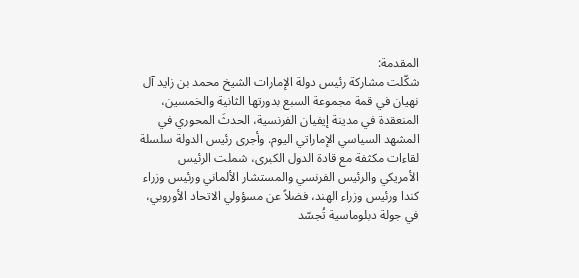المقدمة:
شكّلت مشاركة رئيس دولة الإمارات الشيخ محمد بن زايد آل نهيان في قمة مجموعة السبع بدورتها الثانية والخمسين، المنعقدة في مدينة إيفيان الفرنسية، الحدثَ المحوري في المشهد السياسي الإماراتي اليوم. وأجرى رئيس الدولة سلسلة لقاءات مكثفة مع قادة الدول الكبرى، شملت الرئيس الأمريكي والرئيس الفرنسي والمستشار الألماني ورئيس وزراء كندا ورئيس وزراء الهند، فضلاً عن مسؤولي الاتحاد الأوروبي، في جولة دبلوماسية تُجسّد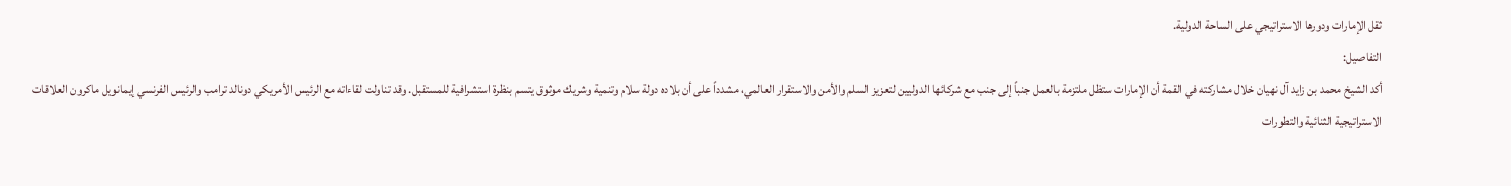ثقل الإمارات ودورها الاستراتيجي على الساحة الدولية.
التفاصيل:
أكد الشيخ محمد بن زايد آل نهيان خلال مشاركته في القمة أن الإمارات ستظل ملتزمة بالعمل جنباً إلى جنب مع شركائها الدوليين لتعزيز السلم والأمن والاستقرار العالمي، مشدداً على أن بلاده دولة سلام وتنمية وشريك موثوق يتسم بنظرة استشرافية للمستقبل. وقد تناولت لقاءاته مع الرئيس الأمريكي دونالد ترامب والرئيس الفرنسي إيمانويل ماكرون العلاقات الاستراتيجية الثنائية والتطورات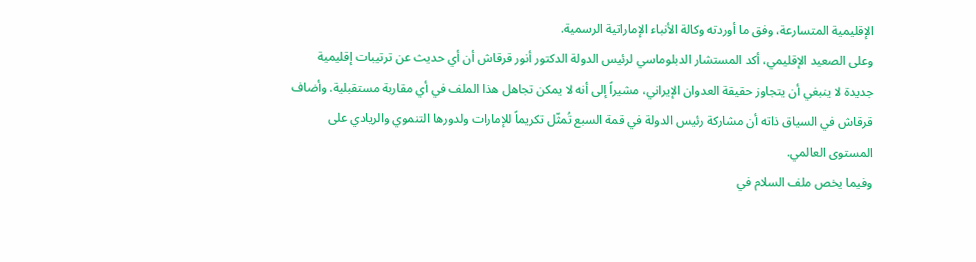الإقليمية المتسارعة، وفق ما أوردته وكالة الأنباء الإماراتية الرسمية.
وعلى الصعيد الإقليمي، أكد المستشار الدبلوماسي لرئيس الدولة الدكتور أنور قرقاش أن أي حديث عن ترتيبات إقليمية جديدة لا ينبغي أن يتجاوز حقيقة العدوان الإيراني، مشيراً إلى أنه لا يمكن تجاهل هذا الملف في أي مقاربة مستقبلية. وأضاف قرقاش في السياق ذاته أن مشاركة رئيس الدولة في قمة السبع تُمثّل تكريماً للإمارات ولدورها التنموي والريادي على المستوى العالمي.
وفيما يخص ملف السلام في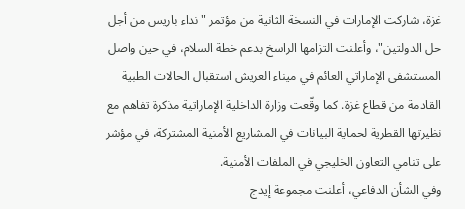غزة، شاركت الإمارات في النسخة الثانية من مؤتمر "نداء باريس من أجل حل الدولتين"، وأعلنت التزامها الراسخ بدعم خطة السلام، في حين واصل المستشفى الإماراتي العائم في ميناء العريش استقبال الحالات الطبية القادمة من قطاع غزة. كما وقّعت وزارة الداخلية الإماراتية مذكرة تفاهم مع نظيرتها القطرية لحماية البيانات في المشاريع الأمنية المشتركة، في مؤشر على تنامي التعاون الخليجي في الملفات الأمنية.
وفي الشأن الدفاعي، أعلنت مجموعة إيدج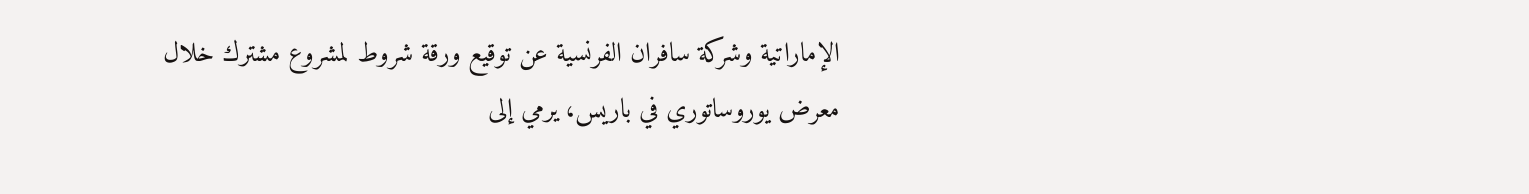الإماراتية وشركة سافران الفرنسية عن توقيع ورقة شروط لمشروع مشترك خلال معرض يوروساتوري في باريس، يرمي إلى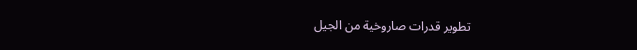تطوير قدرات صاروخية من الجيل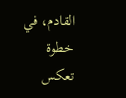القادم، في خطوة تعكس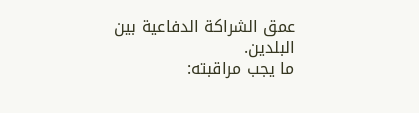عمق الشراكة الدفاعية بين البلدين.
ما يجب مراقبته: